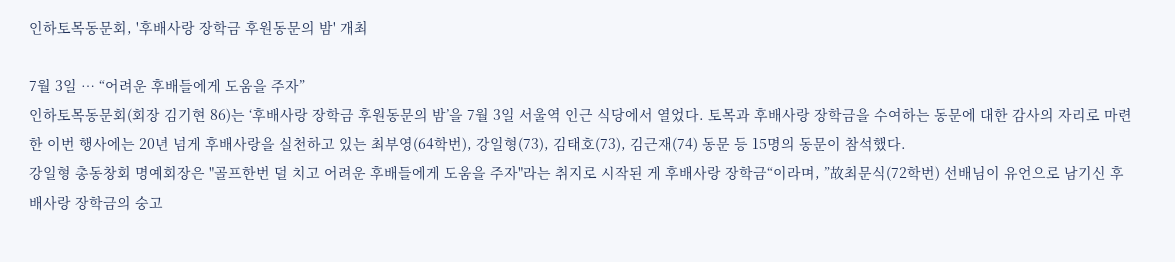인하토목동문회, '후배사랑 장학금 후원동문의 밤' 개최

7월 3일 … “어려운 후배들에게 도움을 주자”
인하토목동문회(회장 김기현 86)는 ‘후배사랑 장학금 후원동문의 밤’을 7월 3일 서울역 인근 식당에서 열었다. 토목과 후배사랑 장학금을 수여하는 동문에 대한 감사의 자리로 마련한 이번 행사에는 20년 넘게 후배사랑을 실천하고 있는 최부영(64학번), 강일형(73), 김태호(73), 김근재(74) 동문 등 15명의 동문이 참석했다.
강일형 총동창회 명예회장은 "골프한번 덜 치고 어려운 후배들에게 도움을 주자"라는 취지로 시작된 게 후배사랑 장학금“이라며, ”故최문식(72학번) 선배님이 유언으로 남기신 후배사랑 장학금의 숭고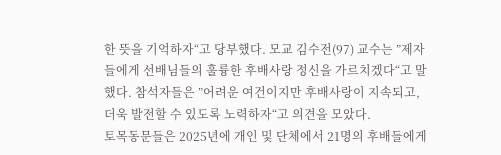한 뜻을 기억하자“고 당부했다. 모교 김수전(97) 교수는 ”제자들에게 선배님들의 훌륭한 후배사랑 정신을 가르치겠다“고 말했다. 참석자들은 ”어려운 여건이지만 후배사랑이 지속되고, 더욱 발전할 수 있도록 노력하자“고 의견을 모았다.
토목동문들은 2025년에 개인 및 단체에서 21명의 후배들에게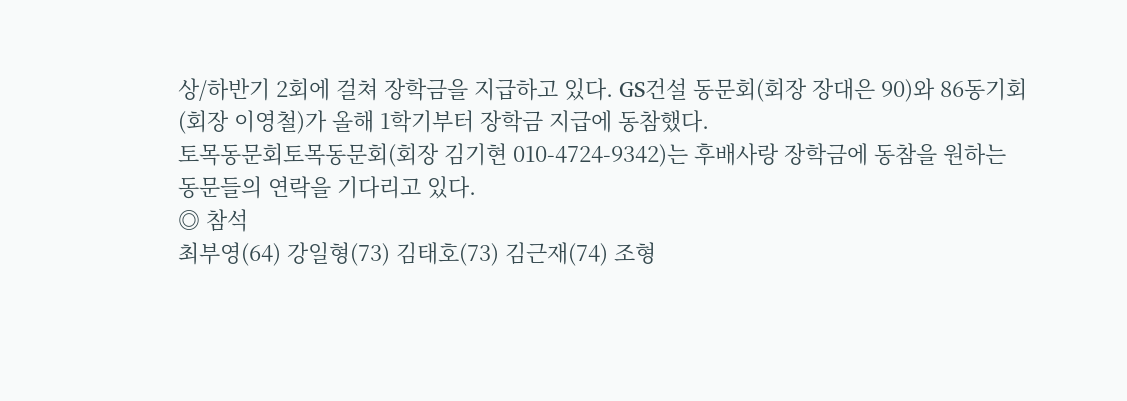상/하반기 2회에 걸쳐 장학금을 지급하고 있다. GS건설 동문회(회장 장대은 90)와 86동기회(회장 이영철)가 올해 1학기부터 장학금 지급에 동참했다.
토목동문회토목동문회(회장 김기현 010-4724-9342)는 후배사랑 장학금에 동참을 원하는 동문들의 연락을 기다리고 있다.
◎ 참석
최부영(64) 강일형(73) 김태호(73) 김근재(74) 조형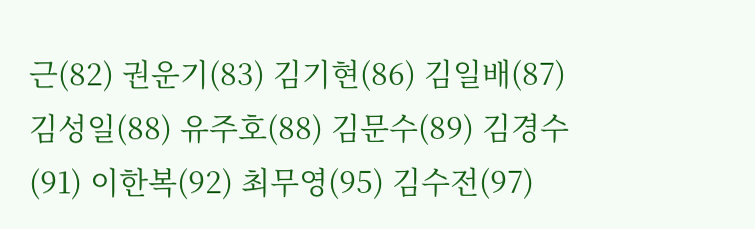근(82) 권운기(83) 김기현(86) 김일배(87) 김성일(88) 유주호(88) 김문수(89) 김경수(91) 이한복(92) 최무영(95) 김수전(97)